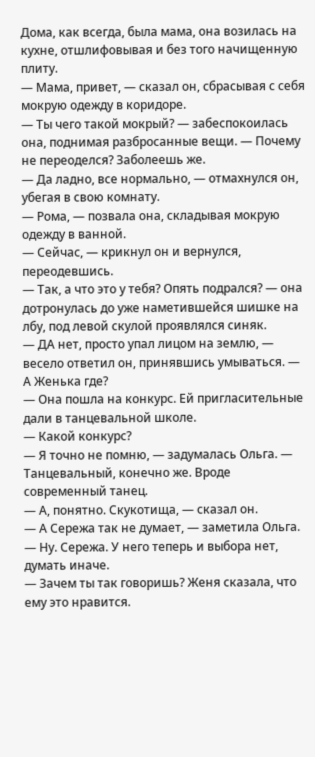Дома, как всегда, была мама, она возилась на кухне, отшлифовывая и без того начищенную плиту.
— Мама, привет, — сказал он, сбрасывая с себя мокрую одежду в коридоре.
— Ты чего такой мокрый? — забеспокоилась она, поднимая разбросанные вещи. — Почему не переоделся? Заболеешь же.
— Да ладно, все нормально, — отмахнулся он, убегая в свою комнату.
— Рома, — позвала она, складывая мокрую одежду в ванной.
— Сейчас, — крикнул он и вернулся, переодевшись.
— Так, а что это у тебя? Опять подрался? — она дотронулась до уже наметившейся шишке на лбу, под левой скулой проявлялся синяк.
— ДА нет, просто упал лицом на землю, — весело ответил он, принявшись умываться. — А Женька где?
— Она пошла на конкурс. Ей пригласительные дали в танцевальной школе.
— Какой конкурс?
— Я точно не помню, — задумалась Ольга. — Танцевальный, конечно же. Вроде современный танец.
— А, понятно. Скукотища, — сказал он.
— А Сережа так не думает, — заметила Ольга.
— Ну. Сережа. У него теперь и выбора нет, думать иначе.
— Зачем ты так говоришь? Женя сказала, что ему это нравится.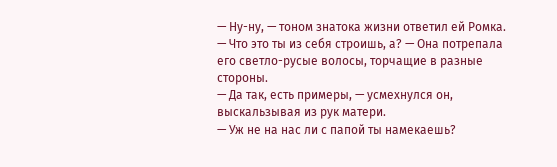— Ну-ну, — тоном знатока жизни ответил ей Ромка.
— Что это ты из себя строишь, а? — Она потрепала его светло-русые волосы, торчащие в разные стороны.
— Да так, есть примеры, — усмехнулся он, выскальзывая из рук матери.
— Уж не на нас ли с папой ты намекаешь?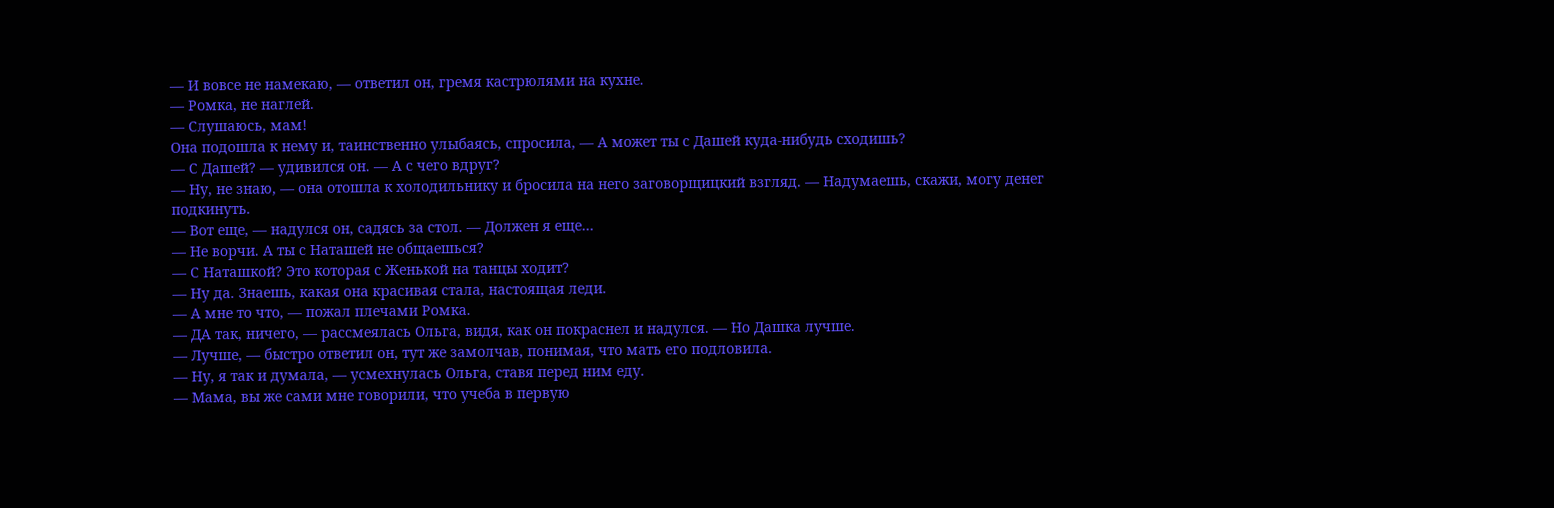— И вовсе не намекаю, — ответил он, гремя кастрюлями на кухне.
— Ромка, не наглей.
— Слушаюсь, мам!
Она подошла к нему и, таинственно улыбаясь, спросила, — А может ты с Дашей куда-нибудь сходишь?
— С Дашей? — удивился он. — А с чего вдруг?
— Ну, не знаю, — она отошла к холодильнику и бросила на него заговорщицкий взгляд. — Надумаешь, скажи, могу денег подкинуть.
— Вот еще, — надулся он, садясь за стол. — Должен я еще…
— Не ворчи. А ты с Наташей не общаешься?
— С Наташкой? Это которая с Женькой на танцы ходит?
— Ну да. Знаешь, какая она красивая стала, настоящая леди.
— А мне то что, — пожал плечами Ромка.
— ДА так, ничего, — рассмеялась Ольга, видя, как он покраснел и надулся. — Но Дашка лучше.
— Лучше, — быстро ответил он, тут же замолчав, понимая, что мать его подловила.
— Ну, я так и думала, — усмехнулась Ольга, ставя перед ним еду.
— Мама, вы же сами мне говорили, что учеба в первую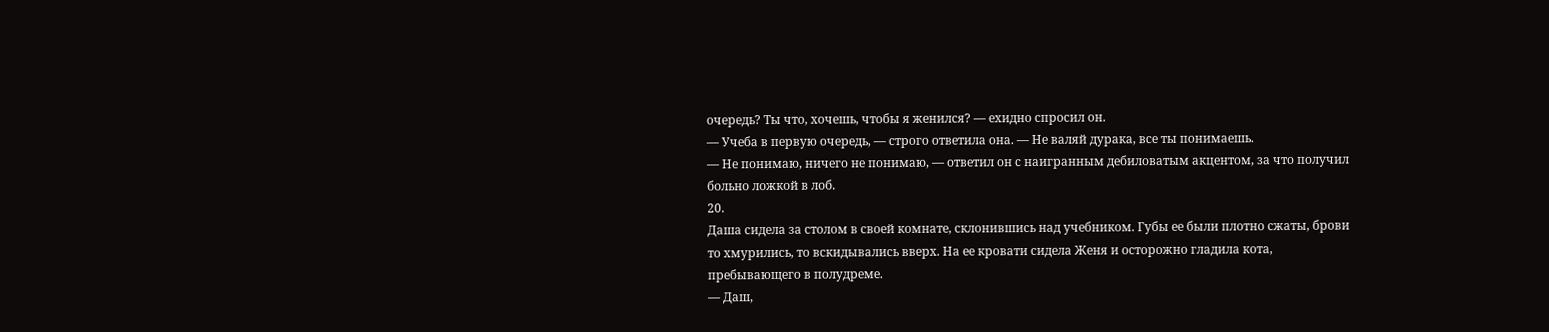очередь? Ты что, хочешь, чтобы я женился? — ехидно спросил он.
— Учеба в первую очередь, — строго ответила она. — Не валяй дурака, все ты понимаешь.
— Не понимаю, ничего не понимаю, — ответил он с наигранным дебиловатым акцентом, за что получил больно ложкой в лоб.
20.
Даша сидела за столом в своей комнате, склонившись над учебником. Губы ее были плотно сжаты, брови то хмурились, то вскидывались вверх. На ее кровати сидела Женя и осторожно гладила кота, пребывающего в полудреме.
— Даш,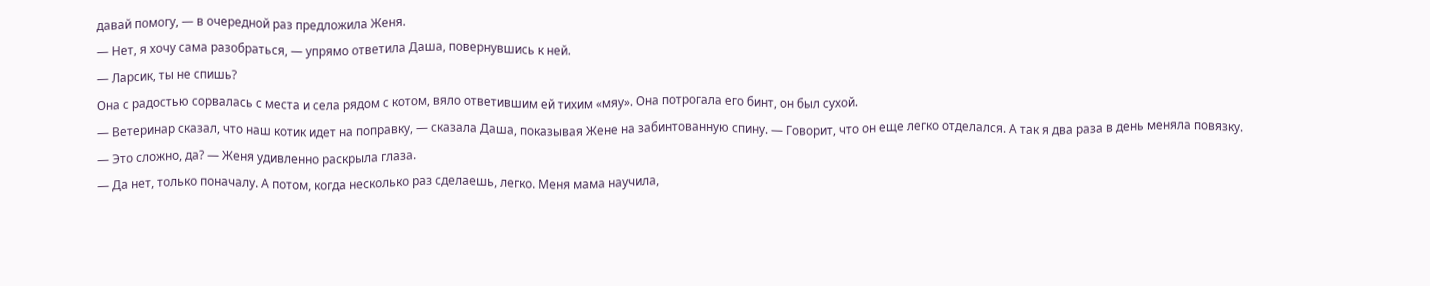давай помогу, — в очередной раз предложила Женя.
— Нет, я хочу сама разобраться, — упрямо ответила Даша, повернувшись к ней.
— Ларсик, ты не спишь?
Она с радостью сорвалась с места и села рядом с котом, вяло ответившим ей тихим «мяу». Она потрогала его бинт, он был сухой.
— Ветеринар сказал, что наш котик идет на поправку, — сказала Даша, показывая Жене на забинтованную спину. — Говорит, что он еще легко отделался. А так я два раза в день меняла повязку.
— Это сложно, да? — Женя удивленно раскрыла глаза.
— Да нет, только поначалу. А потом, когда несколько раз сделаешь, легко. Меня мама научила,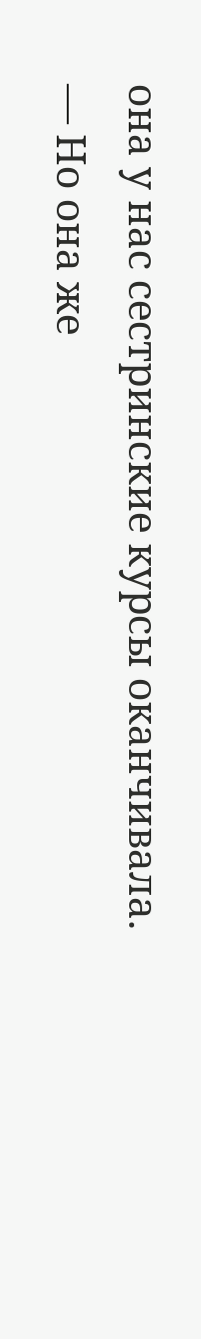она у нас сестринские курсы оканчивала.
— Но она же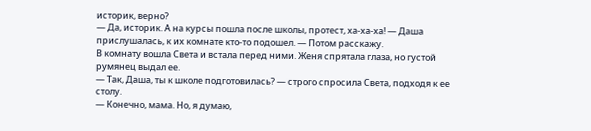историк, верно?
— Да, историк. А на курсы пошла после школы, протест, ха-ха-ха! — Даша прислушалась, к их комнате кто-то подошел. — Потом расскажу.
В комнату вошла Света и встала перед ними. Женя спрятала глаза, но густой румянец выдал ее.
— Так, Даша, ты к школе подготовилась? — строго спросила Света, подходя к ее столу.
— Конечно, мама. Но, я думаю,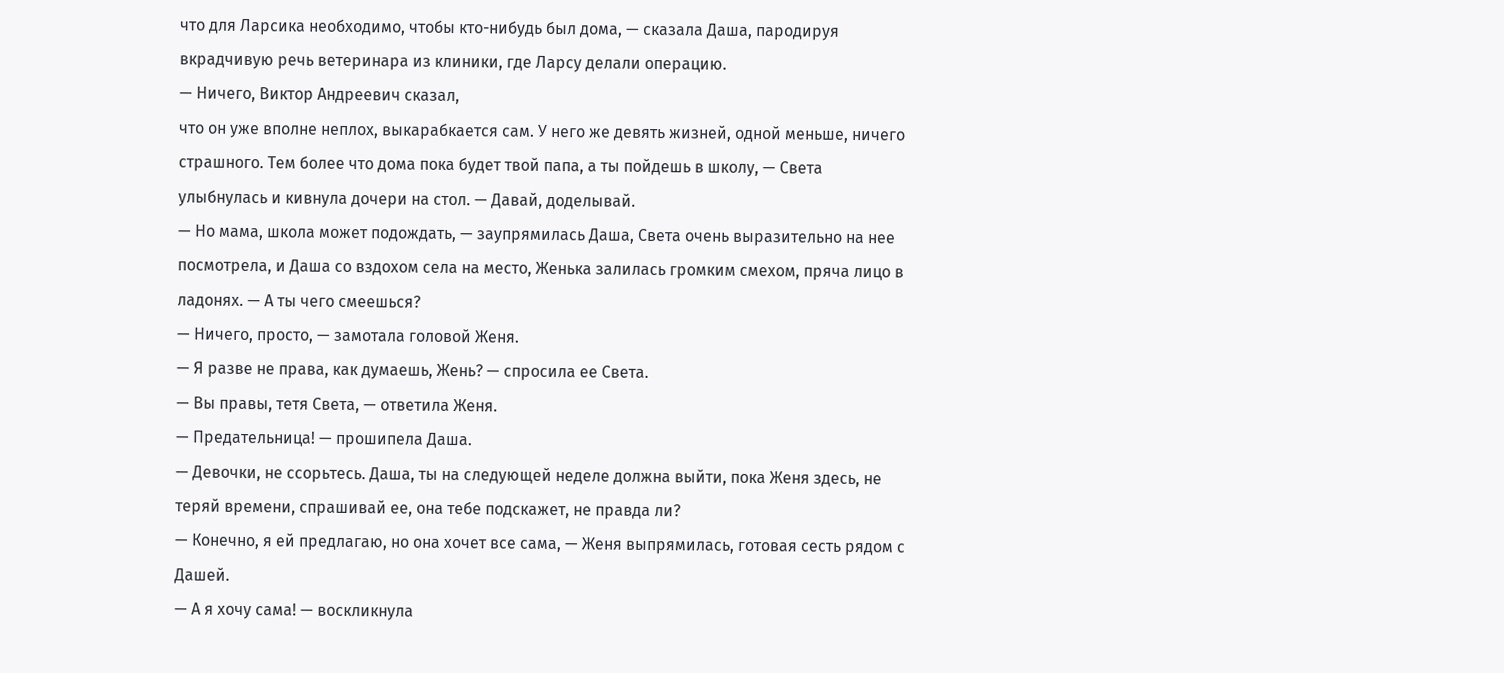что для Ларсика необходимо, чтобы кто-нибудь был дома, — сказала Даша, пародируя вкрадчивую речь ветеринара из клиники, где Ларсу делали операцию.
— Ничего, Виктор Андреевич сказал,
что он уже вполне неплох, выкарабкается сам. У него же девять жизней, одной меньше, ничего страшного. Тем более что дома пока будет твой папа, а ты пойдешь в школу, — Света улыбнулась и кивнула дочери на стол. — Давай, доделывай.
— Но мама, школа может подождать, — заупрямилась Даша, Света очень выразительно на нее посмотрела, и Даша со вздохом села на место, Женька залилась громким смехом, пряча лицо в ладонях. — А ты чего смеешься?
— Ничего, просто, — замотала головой Женя.
— Я разве не права, как думаешь, Жень? — спросила ее Света.
— Вы правы, тетя Света, — ответила Женя.
— Предательница! — прошипела Даша.
— Девочки, не ссорьтесь. Даша, ты на следующей неделе должна выйти, пока Женя здесь, не теряй времени, спрашивай ее, она тебе подскажет, не правда ли?
— Конечно, я ей предлагаю, но она хочет все сама, — Женя выпрямилась, готовая сесть рядом с Дашей.
— А я хочу сама! — воскликнула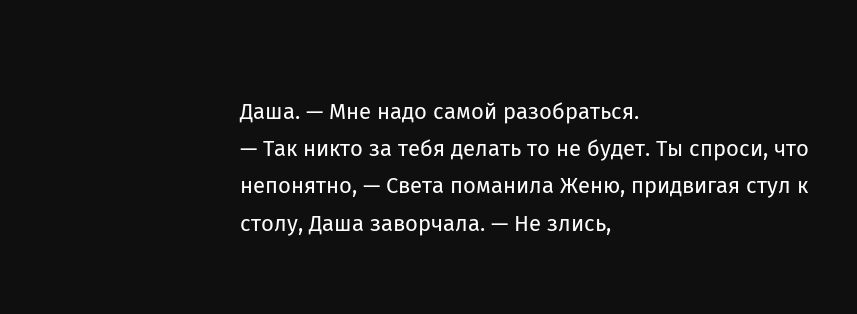Даша. — Мне надо самой разобраться.
— Так никто за тебя делать то не будет. Ты спроси, что непонятно, — Света поманила Женю, придвигая стул к столу, Даша заворчала. — Не злись,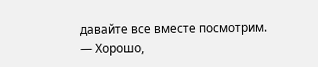давайте все вместе посмотрим.
— Хорошо,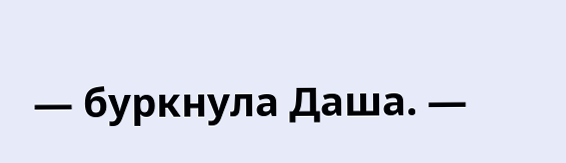— буркнула Даша. —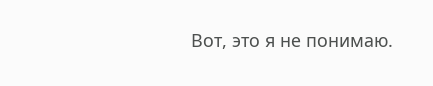Вот, это я не понимаю.